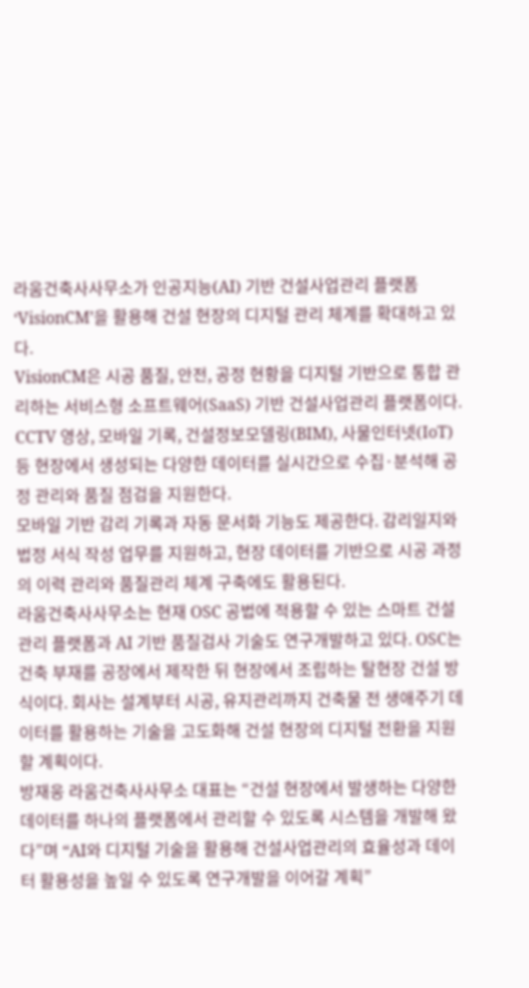라움건축사사무소가 인공지능(AI) 기반 건설사업관리 플랫폼 ‘VisionCM’을 활용해 건설 현장의 디지털 관리 체계를 확대하고 있다.
VisionCM은 시공 품질, 안전, 공정 현황을 디지털 기반으로 통합 관리하는 서비스형 소프트웨어(SaaS) 기반 건설사업관리 플랫폼이다. CCTV 영상, 모바일 기록, 건설정보모델링(BIM), 사물인터넷(IoT) 등 현장에서 생성되는 다양한 데이터를 실시간으로 수집·분석해 공정 관리와 품질 점검을 지원한다.
모바일 기반 감리 기록과 자동 문서화 기능도 제공한다. 감리일지와 법정 서식 작성 업무를 지원하고, 현장 데이터를 기반으로 시공 과정의 이력 관리와 품질관리 체계 구축에도 활용된다.
라움건축사사무소는 현재 OSC 공법에 적용할 수 있는 스마트 건설관리 플랫폼과 AI 기반 품질검사 기술도 연구개발하고 있다. OSC는 건축 부재를 공장에서 제작한 뒤 현장에서 조립하는 탈현장 건설 방식이다. 회사는 설계부터 시공, 유지관리까지 건축물 전 생애주기 데이터를 활용하는 기술을 고도화해 건설 현장의 디지털 전환을 지원할 계획이다.
방재웅 라움건축사사무소 대표는 “건설 현장에서 발생하는 다양한 데이터를 하나의 플랫폼에서 관리할 수 있도록 시스템을 개발해 왔다”며 “AI와 디지털 기술을 활용해 건설사업관리의 효율성과 데이터 활용성을 높일 수 있도록 연구개발을 이어갈 계획”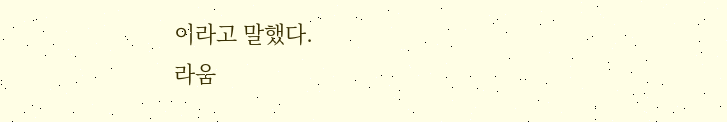이라고 말했다.
라움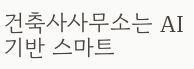건축사사무소는 AI 기반 스마트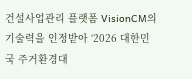건설사업관리 플랫폼 VisionCM의 기술력을 인정받아 ‘2026 대한민국 주거환경대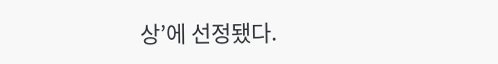상’에 선정됐다.